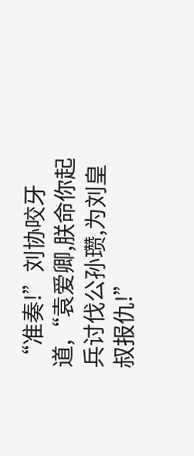“准奏!”刘协咬牙道,“袁爱卿,朕命你起兵讨伐公孙瓒,为刘皇叔报仇!”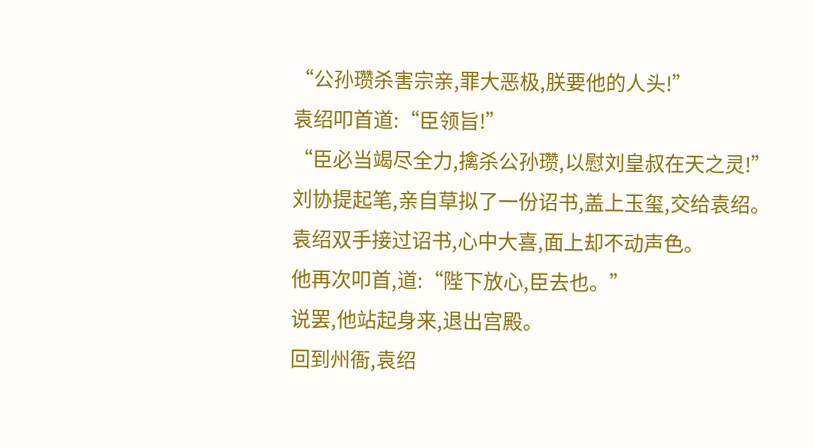“公孙瓒杀害宗亲,罪大恶极,朕要他的人头!”
袁绍叩首道:“臣领旨!”
“臣必当竭尽全力,擒杀公孙瓒,以慰刘皇叔在天之灵!”
刘协提起笔,亲自草拟了一份诏书,盖上玉玺,交给袁绍。
袁绍双手接过诏书,心中大喜,面上却不动声色。
他再次叩首,道:“陛下放心,臣去也。”
说罢,他站起身来,退出宫殿。
回到州衙,袁绍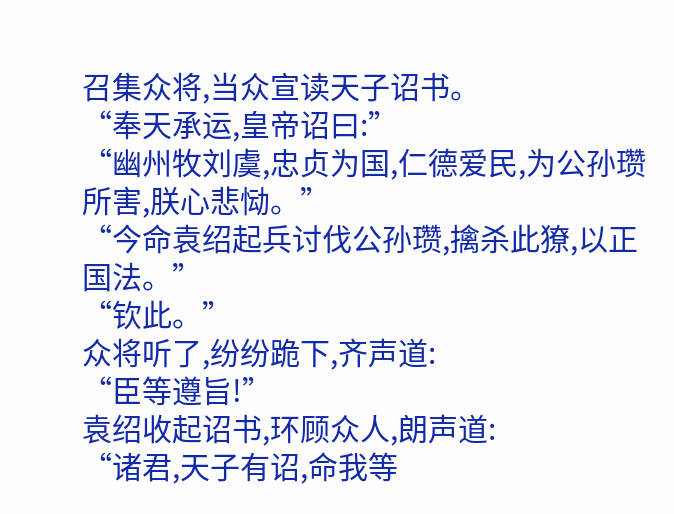召集众将,当众宣读天子诏书。
“奉天承运,皇帝诏曰:”
“幽州牧刘虞,忠贞为国,仁德爱民,为公孙瓒所害,朕心悲恸。”
“今命袁绍起兵讨伐公孙瓒,擒杀此獠,以正国法。”
“钦此。”
众将听了,纷纷跪下,齐声道:
“臣等遵旨!”
袁绍收起诏书,环顾众人,朗声道:
“诸君,天子有诏,命我等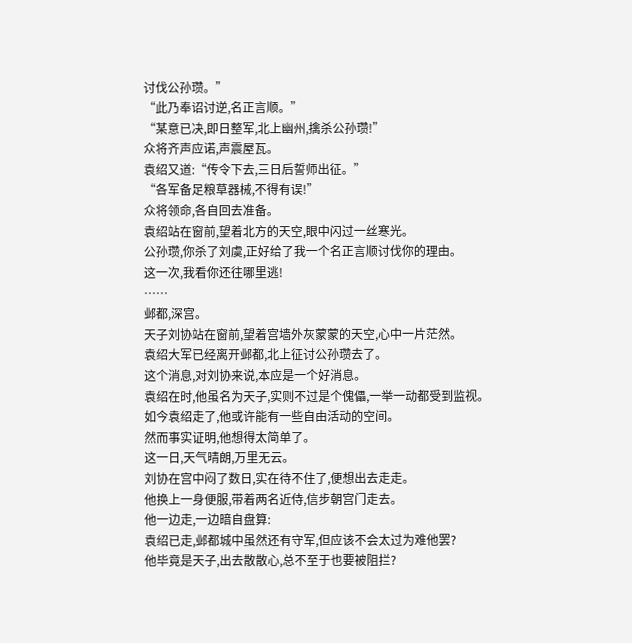讨伐公孙瓒。”
“此乃奉诏讨逆,名正言顺。”
“某意已决,即日整军,北上幽州,擒杀公孙瓒!”
众将齐声应诺,声震屋瓦。
袁绍又道:“传令下去,三日后誓师出征。”
“各军备足粮草器械,不得有误!”
众将领命,各自回去准备。
袁绍站在窗前,望着北方的天空,眼中闪过一丝寒光。
公孙瓒,你杀了刘虞,正好给了我一个名正言顺讨伐你的理由。
这一次,我看你还往哪里逃!
……
邺都,深宫。
天子刘协站在窗前,望着宫墙外灰蒙蒙的天空,心中一片茫然。
袁绍大军已经离开邺都,北上征讨公孙瓒去了。
这个消息,对刘协来说,本应是一个好消息。
袁绍在时,他虽名为天子,实则不过是个傀儡,一举一动都受到监视。
如今袁绍走了,他或许能有一些自由活动的空间。
然而事实证明,他想得太简单了。
这一日,天气晴朗,万里无云。
刘协在宫中闷了数日,实在待不住了,便想出去走走。
他换上一身便服,带着两名近侍,信步朝宫门走去。
他一边走,一边暗自盘算:
袁绍已走,邺都城中虽然还有守军,但应该不会太过为难他罢?
他毕竟是天子,出去散散心,总不至于也要被阻拦?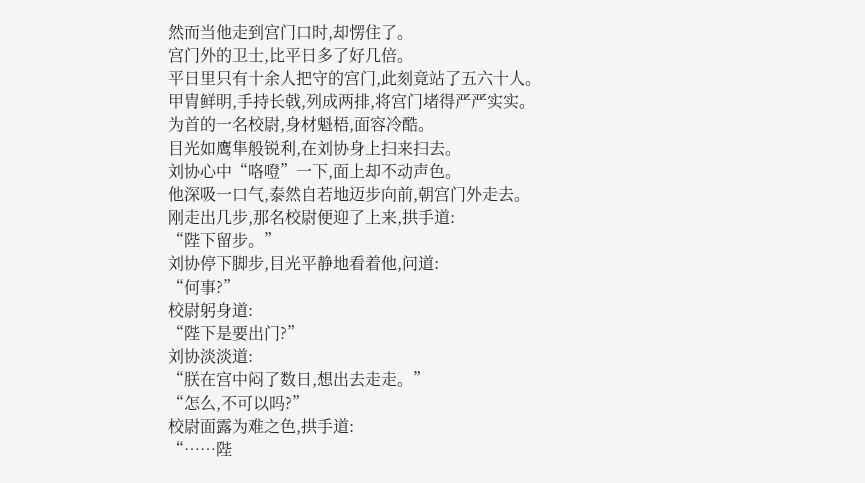然而当他走到宫门口时,却愣住了。
宫门外的卫士,比平日多了好几倍。
平日里只有十余人把守的宫门,此刻竟站了五六十人。
甲胄鲜明,手持长戟,列成两排,将宫门堵得严严实实。
为首的一名校尉,身材魁梧,面容冷酷。
目光如鹰隼般锐利,在刘协身上扫来扫去。
刘协心中“咯噔”一下,面上却不动声色。
他深吸一口气,泰然自若地迈步向前,朝宫门外走去。
刚走出几步,那名校尉便迎了上来,拱手道:
“陛下留步。”
刘协停下脚步,目光平静地看着他,问道:
“何事?”
校尉躬身道:
“陛下是要出门?”
刘协淡淡道:
“朕在宫中闷了数日,想出去走走。”
“怎么,不可以吗?”
校尉面露为难之色,拱手道:
“……陛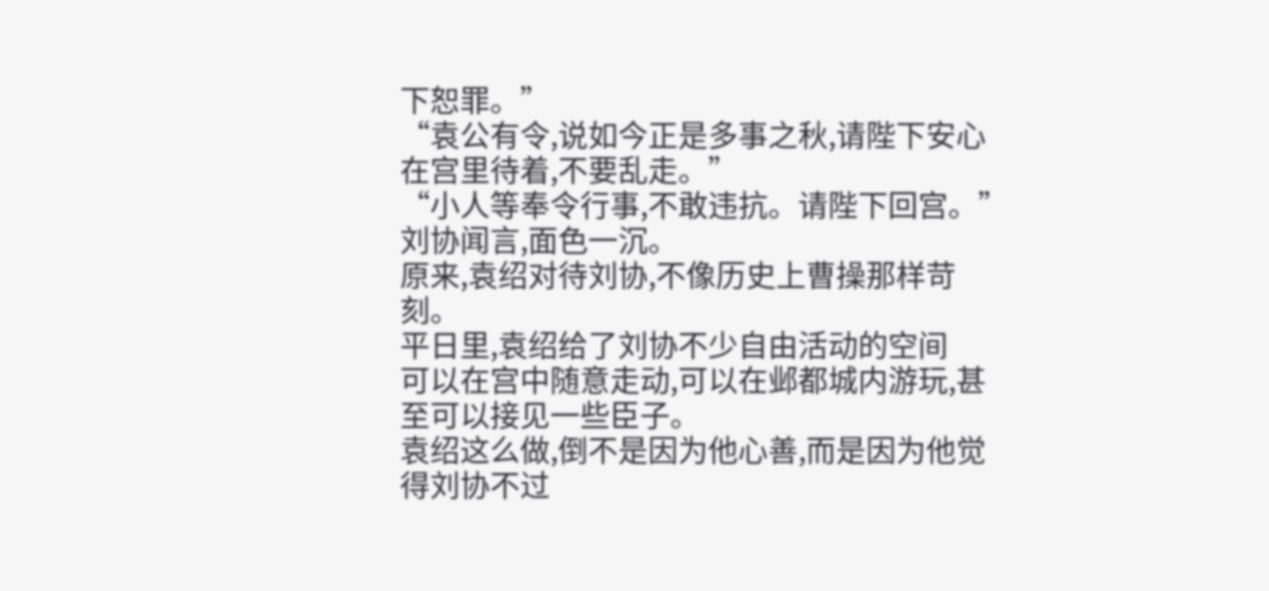下恕罪。”
“袁公有令,说如今正是多事之秋,请陛下安心在宫里待着,不要乱走。”
“小人等奉令行事,不敢违抗。请陛下回宫。”
刘协闻言,面色一沉。
原来,袁绍对待刘协,不像历史上曹操那样苛刻。
平日里,袁绍给了刘协不少自由活动的空间
可以在宫中随意走动,可以在邺都城内游玩,甚至可以接见一些臣子。
袁绍这么做,倒不是因为他心善,而是因为他觉得刘协不过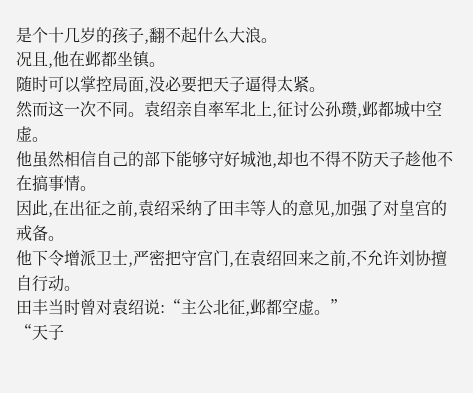是个十几岁的孩子,翻不起什么大浪。
况且,他在邺都坐镇。
随时可以掌控局面,没必要把天子逼得太紧。
然而这一次不同。袁绍亲自率军北上,征讨公孙瓒,邺都城中空虚。
他虽然相信自己的部下能够守好城池,却也不得不防天子趁他不在搞事情。
因此,在出征之前,袁绍采纳了田丰等人的意见,加强了对皇宫的戒备。
他下令增派卫士,严密把守宫门,在袁绍回来之前,不允许刘协擅自行动。
田丰当时曾对袁绍说:“主公北征,邺都空虚。”
“天子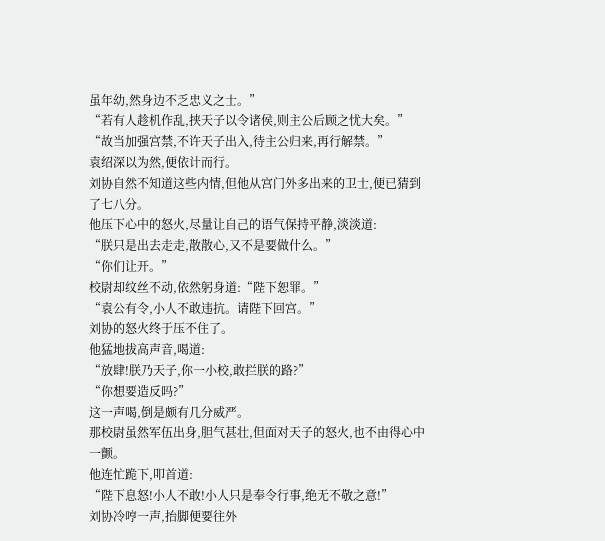虽年幼,然身边不乏忠义之士。”
“若有人趁机作乱,挟天子以令诸侯,则主公后顾之忧大矣。”
“故当加强宫禁,不许天子出入,待主公归来,再行解禁。”
袁绍深以为然,便依计而行。
刘协自然不知道这些内情,但他从宫门外多出来的卫士,便已猜到了七八分。
他压下心中的怒火,尽量让自己的语气保持平静,淡淡道:
“朕只是出去走走,散散心,又不是要做什么。”
“你们让开。”
校尉却纹丝不动,依然躬身道:“陛下恕罪。”
“袁公有令,小人不敢违抗。请陛下回宫。”
刘协的怒火终于压不住了。
他猛地拔高声音,喝道:
“放肆!朕乃天子,你一小校,敢拦朕的路?”
“你想要造反吗?”
这一声喝,倒是颇有几分威严。
那校尉虽然军伍出身,胆气甚壮,但面对天子的怒火,也不由得心中一颤。
他连忙跪下,叩首道:
“陛下息怒!小人不敢!小人只是奉令行事,绝无不敬之意!”
刘协冷哼一声,抬脚便要往外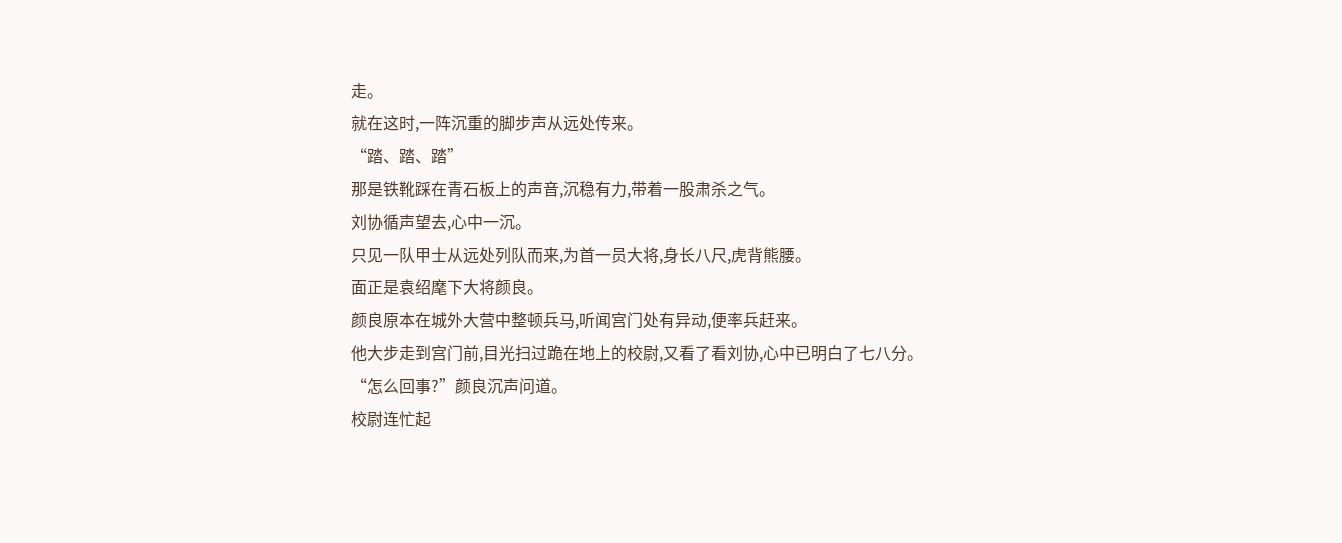走。
就在这时,一阵沉重的脚步声从远处传来。
“踏、踏、踏”
那是铁靴踩在青石板上的声音,沉稳有力,带着一股肃杀之气。
刘协循声望去,心中一沉。
只见一队甲士从远处列队而来,为首一员大将,身长八尺,虎背熊腰。
面正是袁绍麾下大将颜良。
颜良原本在城外大营中整顿兵马,听闻宫门处有异动,便率兵赶来。
他大步走到宫门前,目光扫过跪在地上的校尉,又看了看刘协,心中已明白了七八分。
“怎么回事?”颜良沉声问道。
校尉连忙起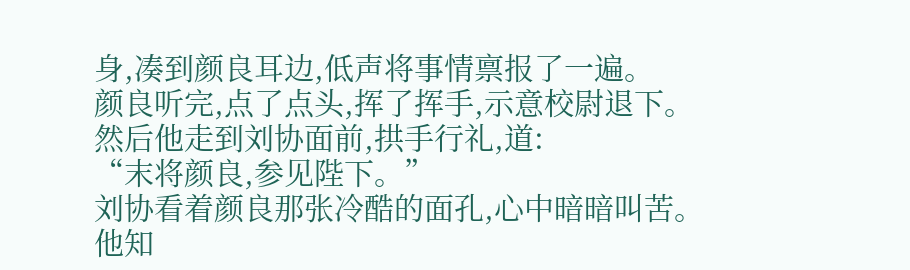身,凑到颜良耳边,低声将事情禀报了一遍。
颜良听完,点了点头,挥了挥手,示意校尉退下。
然后他走到刘协面前,拱手行礼,道:
“末将颜良,参见陛下。”
刘协看着颜良那张冷酷的面孔,心中暗暗叫苦。
他知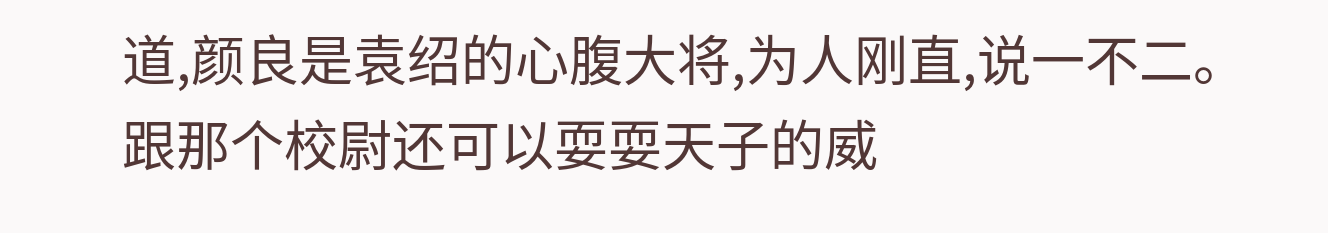道,颜良是袁绍的心腹大将,为人刚直,说一不二。
跟那个校尉还可以耍耍天子的威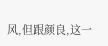风,但跟颜良,这一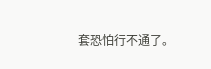套恐怕行不通了。